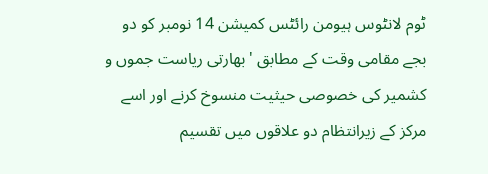ٹوم لانٹوس ہیومن رائٹس کمیشن 14 نومبر کو دو بجے مقامی وقت کے مطابق 'بھارتی ریاست جموں و کشمیر کی خصوصی حیثیت منسوخ کرنے اور اسے مرکز کے زیرانتظام دو علاقوں میں تقسیم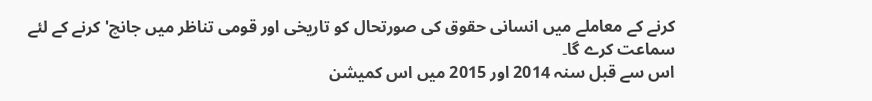کرنے کے معاملے میں انسانی حقوق کی صورتحال کو تاریخی اور قومی تناظر میں جانچ' کرنے کے لئے سماعت کرے گا۔
اس سے قبل سنہ 2014 اور 2015 میں اس کمیشن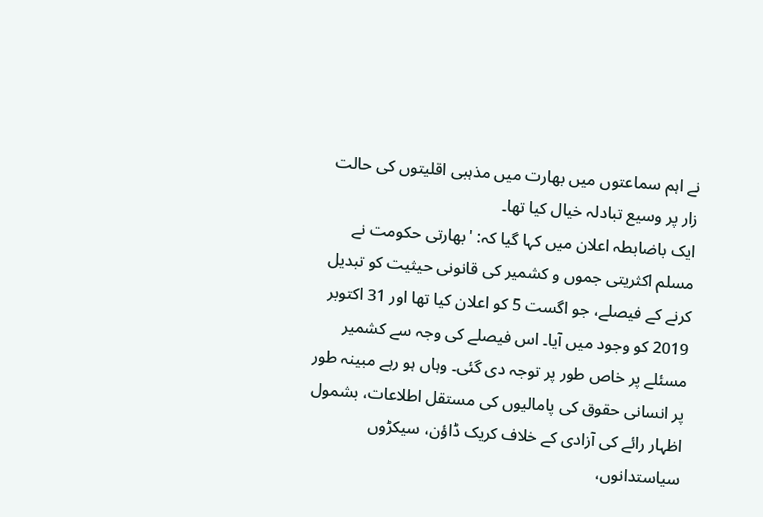نے اہم سماعتوں میں بھارت میں مذہبی اقلیتوں کی حالت زار پر وسیع تبادلہ خیال کیا تھا۔
ایک باضابطہ اعلان میں کہا گیا کہ: 'بھارتی حکومت نے مسلم اکثریتی جموں و کشمیر کی قانونی حیثیت کو تبدیل کرنے کے فیصلے، جو اگست 5 کو اعلان کیا تھا اور 31 اکتوبر 2019 کو وجود میں آیا۔ اس فیصلے کی وجہ سے کشمیر مسئلے پر خاص طور پر توجہ دی گئی۔ وہاں ہو رہے مبینہ طور پر انسانی حقوق کی پامالیوں کی مستقل اطلاعات، بشمول اظہار رائے کی آزادی کے خلاف کریک ڈاؤن، سیکڑوں سیاستدانوں،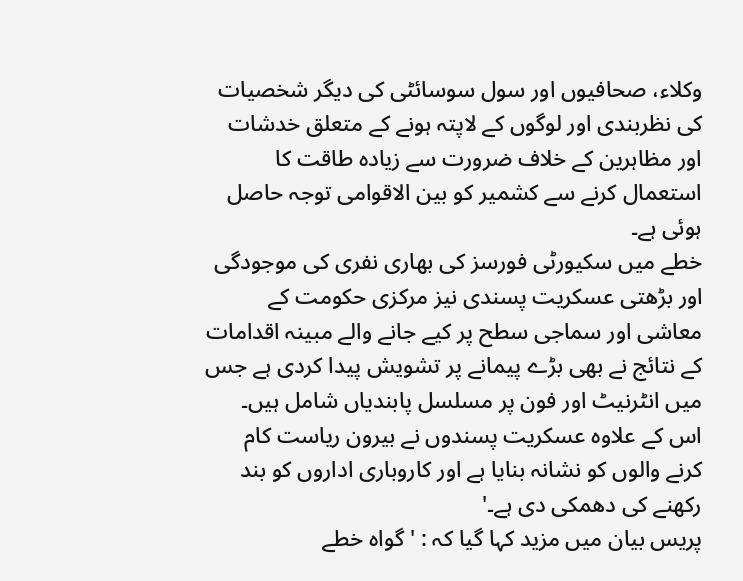وکلاء، صحافیوں اور سول سوسائٹی کی دیگر شخصیات کی نظربندی اور لوگوں کے لاپتہ ہونے کے متعلق خدشات اور مظاہرین کے خلاف ضرورت سے زیادہ طاقت کا استعمال کرنے سے کشمیر کو بین الاقوامی توجہ حاصل ہوئی ہے۔
خطے میں سکیورٹی فورسز کی بھاری نفری کی موجودگی اور بڑھتی عسکریت پسندی نیز مرکزی حکومت کے معاشی اور سماجی سطح پر کیے جانے والے مبینہ اقدامات کے نتائج نے بھی بڑے پیمانے پر تشویش پیدا کردی ہے جس میں انٹرنیٹ اور فون پر مسلسل پابندیاں شامل ہیں۔ اس کے علاوہ عسکریت پسندوں نے بیرون ریاست کام کرنے والوں کو نشانہ بنایا ہے اور کاروباری اداروں کو بند رکھنے کی دھمکی دی ہے۔'
پریس بیان میں مزید کہا گیا کہ : 'گواہ خطے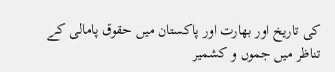کی تاریخ اور بھارت اور پاکستان میں حقوق پامالی کے تناظر میں جموں و کشمیر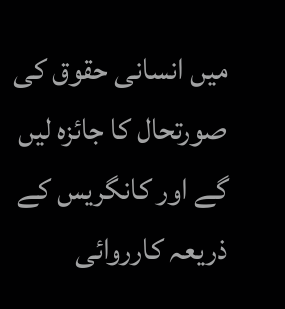میں انسانی حقوق کی صورتحال کا جائزہ لیں گے اور کانگریس کے ذریعہ کارروائی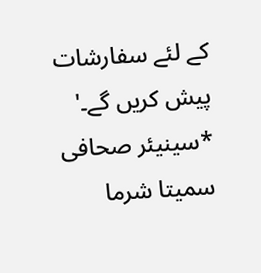کے لئے سفارشات پیش کریں گے۔'
*سینیئر صحافی سمیتا شرما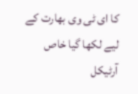کا ای ٹی وی بھارت کے لیے لکھا گیا خاص آرٹیکل